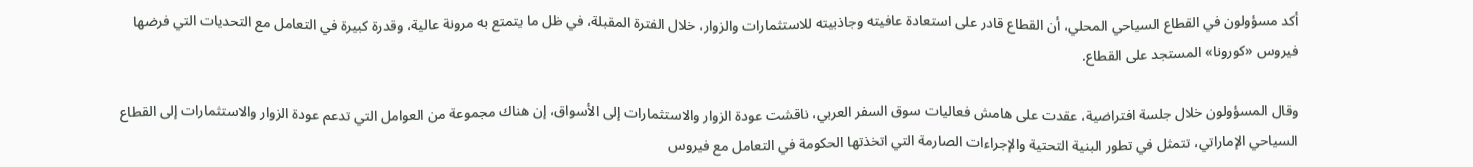أكد مسؤولون في القطاع السياحي المحلي، أن القطاع قادر على استعادة عافيته وجاذبيته للاستثمارات والزوار، خلال الفترة المقبلة، في ظل ما يتمتع به مرونة عالية، وقدرة كبيرة في التعامل مع التحديات التي فرضها فيروس «كورونا» المستجد على القطاع.

وقال المسؤولون خلال جلسة افتراضية، عقدت على هامش فعاليات سوق السفر العربي، ناقشت عودة الزوار والاستثمارات إلى الأسواق، إن هناك مجموعة من العوامل التي تدعم عودة الزوار والاستثمارات إلى القطاع السياحي الإماراتي، تتمثل في تطور البنية التحتية والإجراءات الصارمة التي اتخذتها الحكومة في التعامل مع فيروس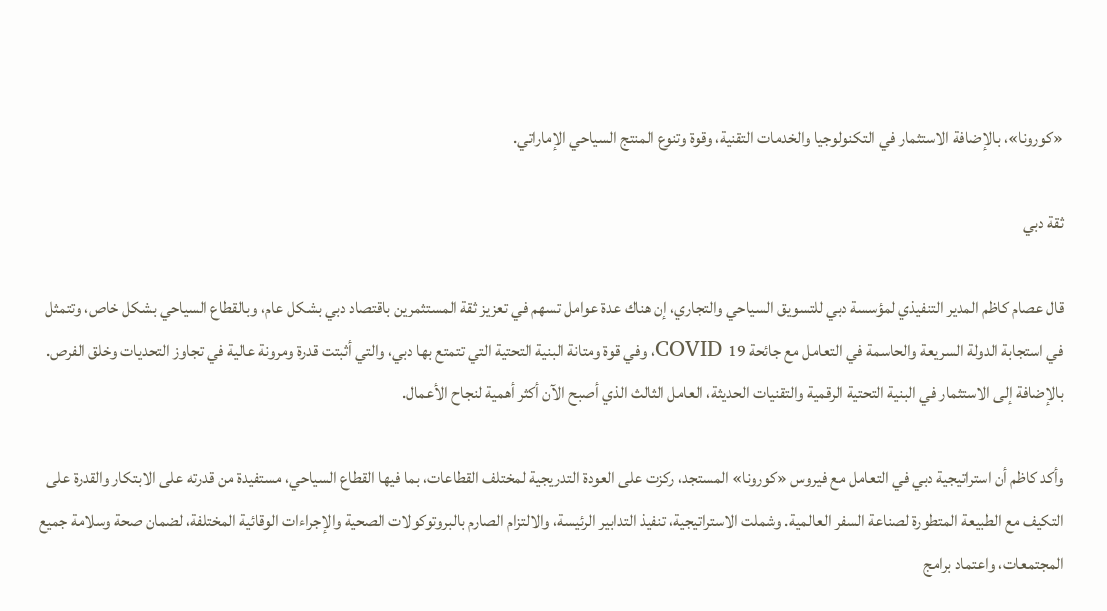«كورونا»، بالإضافة الاستثمار في التكنولوجيا والخدمات التقنية، وقوة وتنوع المنتج السياحي الإماراتي.

ثقة دبي

قال عصام كاظم المدير التنفيذي لمؤسسة دبي للتسويق السياحي والتجاري، إن هناك عدة عوامل تسهم في تعزيز ثقة المستثمرين باقتصاد دبي بشكل عام، وبالقطاع السياحي بشكل خاص، وتتمثل في استجابة الدولة السريعة والحاسمة في التعامل مع جائحة COVID 19، وفي قوة ومتانة البنية التحتية التي تتمتع بها دبي، والتي أثبتت قدرة ومرونة عالية في تجاوز التحديات وخلق الفرص. بالإضافة إلى الاستثمار في البنية التحتية الرقمية والتقنيات الحديثة، العامل الثالث الذي أصبح الآن أكثر أهمية لنجاح الأعمال.

وأكد كاظم أن استراتيجية دبي في التعامل مع فيروس «كورونا» المستجد، ركزت على العودة التدريجية لمختلف القطاعات، بما فيها القطاع السياحي، مستفيدة من قدرته على الابتكار والقدرة على التكيف مع الطبيعة المتطورة لصناعة السفر العالمية. وشملت الاستراتيجية، تنفيذ التدابير الرئيسة، والالتزام الصارم بالبروتوكولات الصحية والإجراءات الوقائية المختلفة، لضمان صحة وسلامة جميع المجتمعات، واعتماد برامج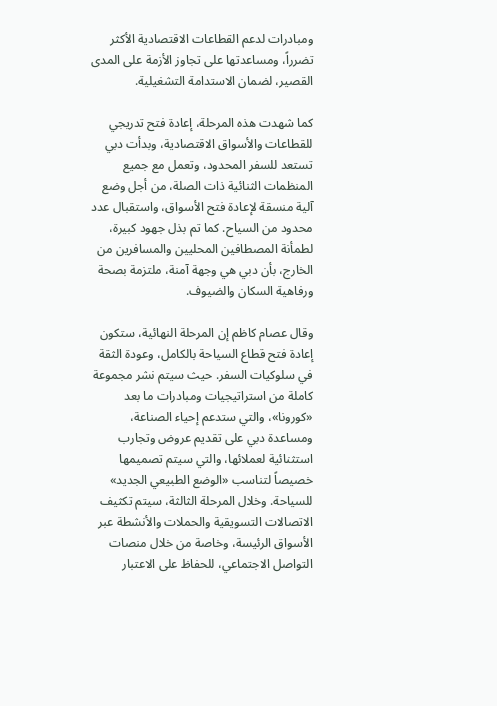ومبادرات لدعم القطاعات الاقتصادية الأكثر تضرراً، ومساعدتها على تجاوز الأزمة على المدى القصير، لضمان الاستدامة التشغيلية.

كما شهدت هذه المرحلة، إعادة فتح تدريجي للقطاعات والأسواق الاقتصادية، وبدأت دبي تستعد للسفر المحدود، وتعمل مع جميع المنظمات الثنائية ذات الصلة، من أجل وضع آلية منسقة لإعادة فتح الأسواق، واستقبال عدد محدود من السياح. كما تم بذل جهود كبيرة، لطمأنة المصطافين المحليين والمسافرين من الخارج، بأن دبي هي وجهة آمنة، ملتزمة بصحة ورفاهية السكان والضيوف.

وقال عصام كاظم إن المرحلة النهائية، ستكون إعادة فتح قطاع السياحة بالكامل، وعودة الثقة في سلوكيات السفر. حيث سيتم نشر مجموعة كاملة من استراتيجيات ومبادرات ما بعد «كورونا»، والتي ستدعم إحياء الصناعة، ومساعدة دبي على تقديم عروض وتجارب استثنائية لعملائها، والتي سيتم تصميمها خصيصاً لتناسب «الوضع الطبيعي الجديد» للسياحة. وخلال المرحلة الثالثة، سيتم تكثيف الاتصالات التسويقية والحملات والأنشطة عبر الأسواق الرئيسة، وخاصة من خلال منصات التواصل الاجتماعي، للحفاظ على الاعتبار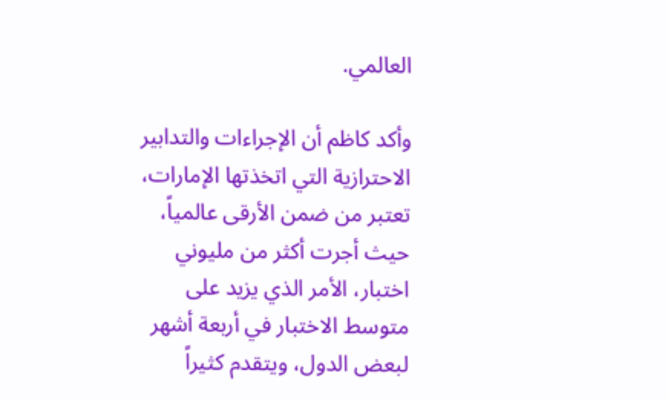العالمي.

وأكد كاظم أن الإجراءات والتدابير الاحترازية التي اتخذتها الإمارات، تعتبر من ضمن الأرقى عالمياً، حيث أجرت أكثر من مليوني اختبار، الأمر الذي يزيد على متوسط الاختبار في أربعة أشهر لبعض الدول، ويتقدم كثيراً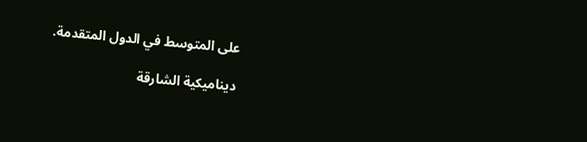على المتوسط في الدول المتقدمة.

ديناميكية الشارقة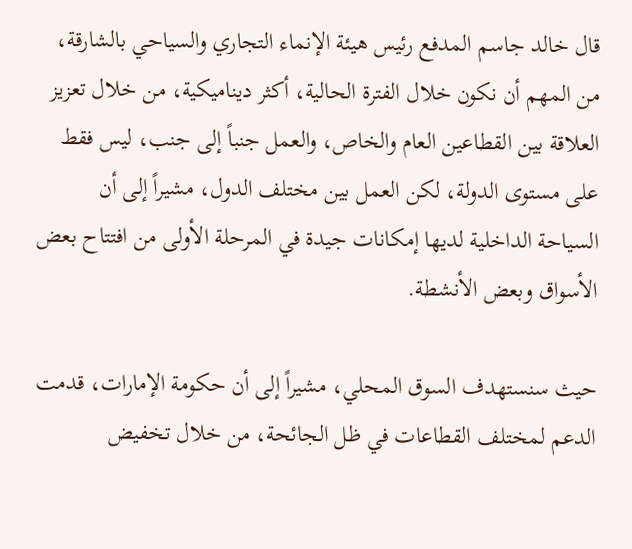قال خالد جاسم المدفع رئيس هيئة الإنماء التجاري والسياحي بالشارقة، من المهم أن نكون خلال الفترة الحالية، أكثر ديناميكية، من خلال تعزيز العلاقة بين القطاعين العام والخاص، والعمل جنباً إلى جنب، ليس فقط على مستوى الدولة، لكن العمل بين مختلف الدول، مشيراً إلى أن السياحة الداخلية لديها إمكانات جيدة في المرحلة الأولى من افتتاح بعض الأسواق وبعض الأنشطة.

حيث سنستهدف السوق المحلي، مشيراً إلى أن حكومة الإمارات، قدمت الدعم لمختلف القطاعات في ظل الجائحة، من خلال تخفيض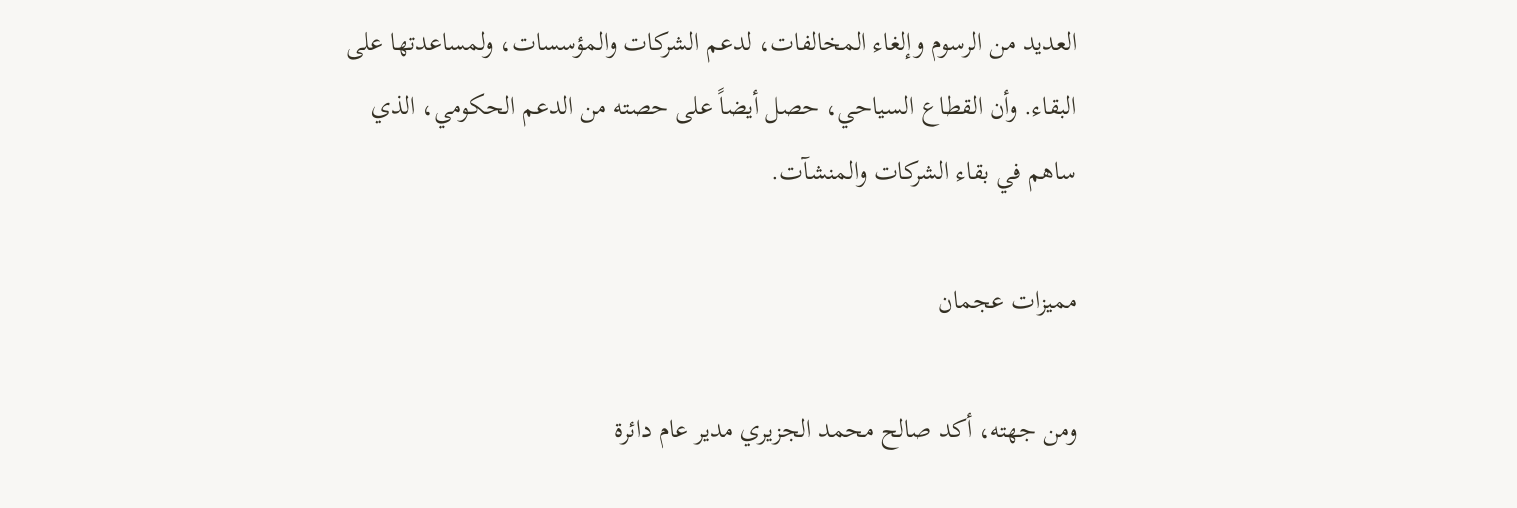العديد من الرسوم وإلغاء المخالفات، لدعم الشركات والمؤسسات، ولمساعدتها على البقاء. وأن القطاع السياحي، حصل أيضاً على حصته من الدعم الحكومي، الذي ساهم في بقاء الشركات والمنشآت.

مميزات عجمان

ومن جهته، أكد صالح محمد الجزيري مدير عام دائرة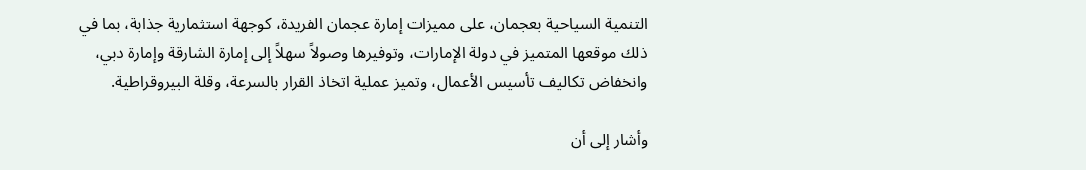التنمية السياحية بعجمان، على مميزات إمارة عجمان الفريدة، كوجهة استثمارية جذابة، بما في ذلك موقعها المتميز في دولة الإمارات، وتوفيرها وصولاً سهلاً إلى إمارة الشارقة وإمارة دبي، وانخفاض تكاليف تأسيس الأعمال، وتميز عملية اتخاذ القرار بالسرعة، وقلة البيروقراطية.

وأشار إلى أن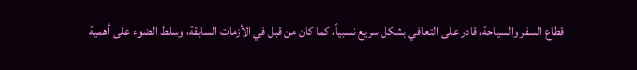قطاع السفر والسياحة، قادر على التعافي بشكل سريع نسبياً، كما كان من قبل في الأزمات السابقة، وسلط الضوء على أهمية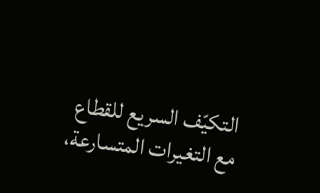التكيّف السريع للقطاع مع التغيرات المتسارعة،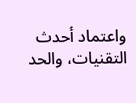واعتماد أحدث التقنيات، والحد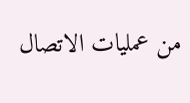من عمليات الاتصال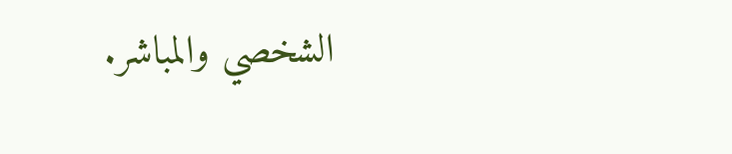الشخصي والمباشر.